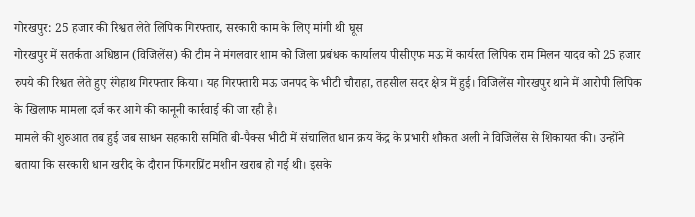गोरखपुर: 25 हजार की रिश्वत लेते लिपिक गिरफ्तार, सरकारी काम के लिए मांगी थी घूस
गोरखपुर में सतर्कता अधिष्ठान (विजिलेंस) की टीम ने मंगलवार शाम को जिला प्रबंधक कार्यालय पीसीएफ मऊ में कार्यरत लिपिक राम मिलन यादव को 25 हजार रुपये की रिश्वत लेते हुए रंगेहाथ गिरफ्तार किया। यह गिरफ्तारी मऊ जनपद के भीटी चौराहा, तहसील सदर क्षेत्र में हुई। विजिलेंस गोरखपुर थाने में आरोपी लिपिक के खिलाफ मामला दर्ज कर आगे की कानूनी कार्रवाई की जा रही है।
मामले की शुरुआत तब हुई जब साधन सहकारी समिति बी-पैक्स भीटी में संचालित धान क्रय केंद्र के प्रभारी शौकत अली ने विजिलेंस से शिकायत की। उन्होंने बताया कि सरकारी धान खरीद के दौरान फिंगरप्रिंट मशीन खराब हो गई थी। इसके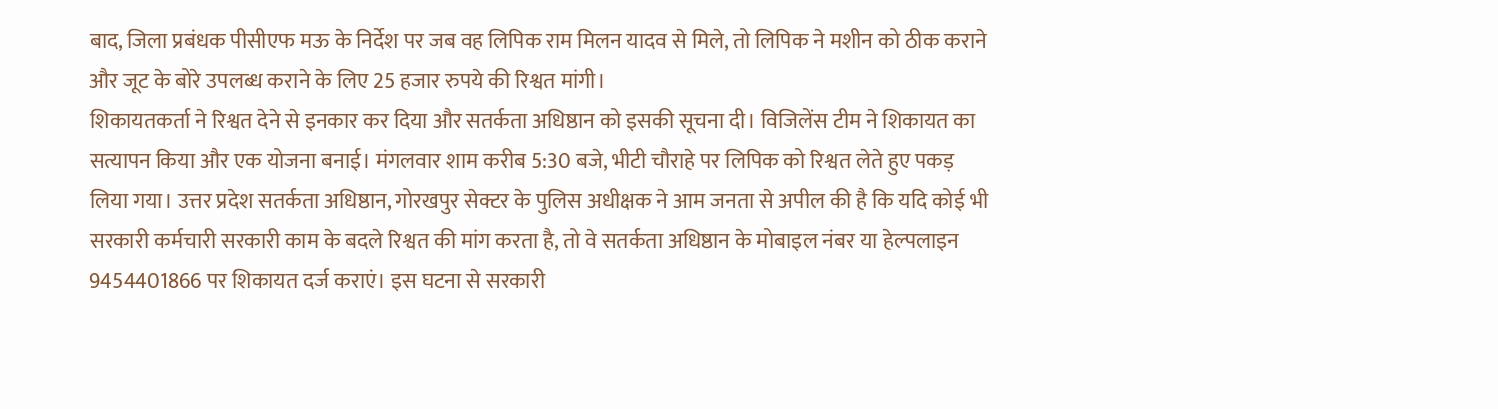बाद, जिला प्रबंधक पीसीएफ मऊ के निर्देश पर जब वह लिपिक राम मिलन यादव से मिले, तो लिपिक ने मशीन को ठीक कराने और जूट के बोरे उपलब्ध कराने के लिए 25 हजार रुपये की रिश्वत मांगी।
शिकायतकर्ता ने रिश्वत देने से इनकार कर दिया और सतर्कता अधिष्ठान को इसकी सूचना दी। विजिलेंस टीम ने शिकायत का सत्यापन किया और एक योजना बनाई। मंगलवार शाम करीब 5:30 बजे, भीटी चौराहे पर लिपिक को रिश्वत लेते हुए पकड़ लिया गया। उत्तर प्रदेश सतर्कता अधिष्ठान, गोरखपुर सेक्टर के पुलिस अधीक्षक ने आम जनता से अपील की है कि यदि कोई भी सरकारी कर्मचारी सरकारी काम के बदले रिश्वत की मांग करता है, तो वे सतर्कता अधिष्ठान के मोबाइल नंबर या हेल्पलाइन 9454401866 पर शिकायत दर्ज कराएं। इस घटना से सरकारी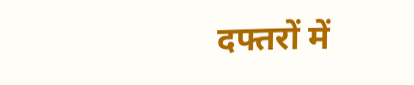दफ्तरों में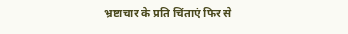भ्रष्टाचार के प्रति चिंताएं फिर से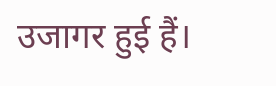उजागर हुई हैं।